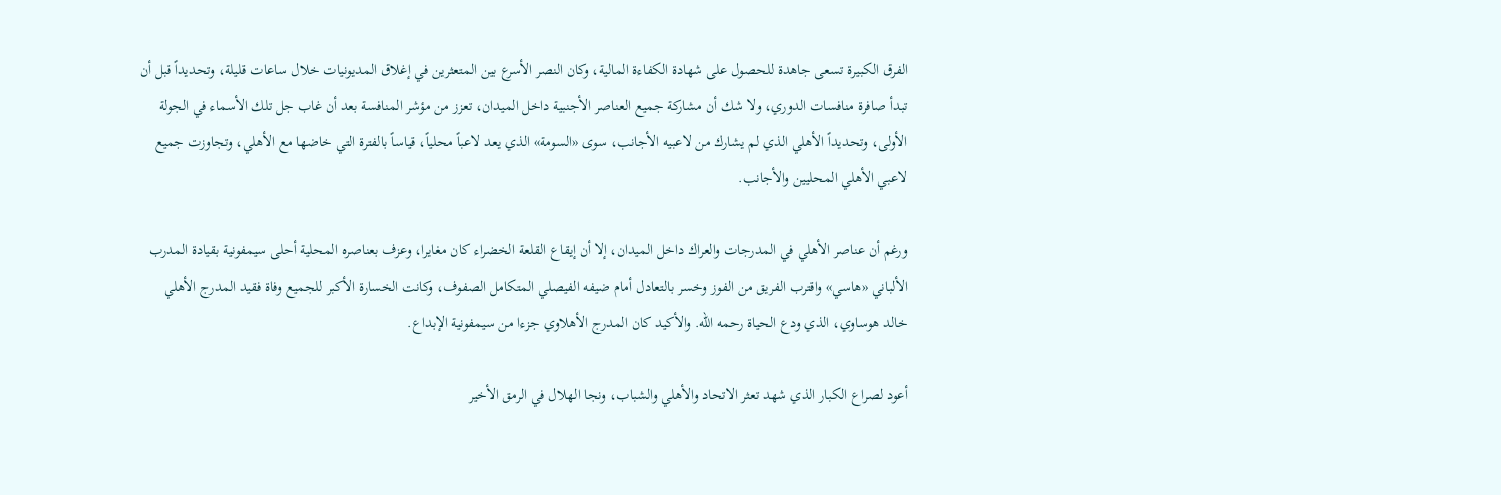الفرق الكبيرة تسعى جاهدة للحصول على شهادة الكفاءة المالية، وكان النصر الأسرع بين المتعثرين في إغلاق المديونيات خلال ساعات قليلة، وتحديداً قبل أن تبدأ صافرة منافسات الدوري، ولا شك أن مشاركة جميع العناصر الأجنبية داخل الميدان، تعزز من مؤشر المنافسة بعد أن غاب جل تلك الأسماء في الجولة الأولى، وتحديداً الأهلي الذي لم يشارك من لاعبيه الأجانب، سوى «السومة» الذي يعد لاعباً محلياً، قياساً بالفترة التي خاضها مع الأهلي، وتجاوزت جميع لاعبي الأهلي المحليين والأجانب.

ورغم أن عناصر الأهلي في المدرجات والعراك داخل الميدان، إلا أن إيقاع القلعة الخضراء كان مغايرا، وعزف بعناصره المحلية أحلى سيمفونية بقيادة المدرب الألباني «هاسي» واقترب الفريق من الفوز وخسر بالتعادل أمام ضيفه الفيصلي المتكامل الصفوف، وكانت الخسارة الأكبر للجميع وفاة فقيد المدرج الأهلي خالد هوساوي، الذي ودع الحياة رحمه الله. والأكيد كان المدرج الأهلاوي جزءا من سيمفونية الإبداع.

أعود لصراع الكبار الذي شهد تعثر الاتحاد والأهلي والشباب، ونجا الهلال في الرمق الأخير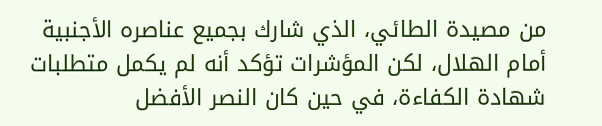من مصيدة الطائي، الذي شارك بجميع عناصره الأجنبية أمام الهلال، لكن المؤشرات تؤكد أنه لم يكمل متطلبات شهادة الكفاءة، في حين كان النصر الأفضل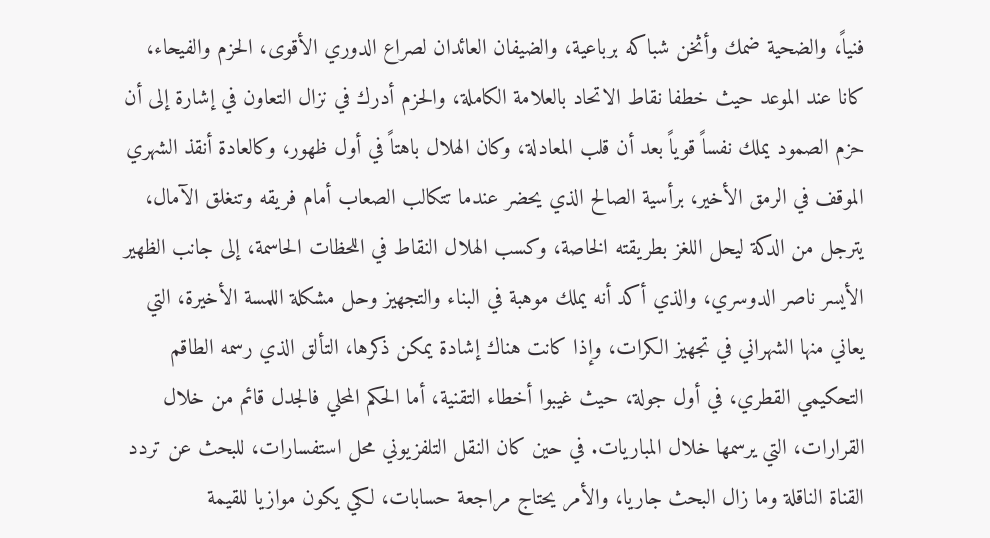فنياً، والضحية ضمك وأثخن شباكه برباعية، والضيفان العائدان لصراع الدوري الأقوى، الحزم والفيحاء، كانا عند الموعد حيث خطفا نقاط الاتحاد بالعلامة الكاملة، والحزم أدرك في نزال التعاون في إشارة إلى أن حزم الصمود يملك نفساً قوياً بعد أن قلب المعادلة، وكان الهلال باهتاً في أول ظهور، وكالعادة أنقذ الشهري الموقف في الرمق الأخير، برأسية الصالح الذي يحضر عندما تتكالب الصعاب أمام فريقه وتنغلق الآمال، يترجل من الدكة ليحل اللغز بطريقته الخاصة، وكسب الهلال النقاط في اللحظات الحاسمة، إلى جانب الظهير الأيسر ناصر الدوسري، والذي أكد أنه يملك موهبة في البناء والتجهيز وحل مشكلة اللمسة الأخيرة، التي يعاني منها الشهراني في تجهيز الكرات، وإذا كانت هناك إشادة يمكن ذكرها، التألق الذي رسمه الطاقم التحكيمي القطري، في أول جولة، حيث غيبوا أخطاء التقنية، أما الحكم المحلي فالجدل قائم من خلال القرارات، التي يرسمها خلال المباريات. في حين كان النقل التلفزيوني محل استفسارات، للبحث عن تردد القناة الناقلة وما زال البحث جاريا، والأمر يحتاج مراجعة حسابات، لكي يكون موازيا للقيمة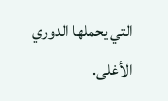التي يحملها الدوري الأغلى.